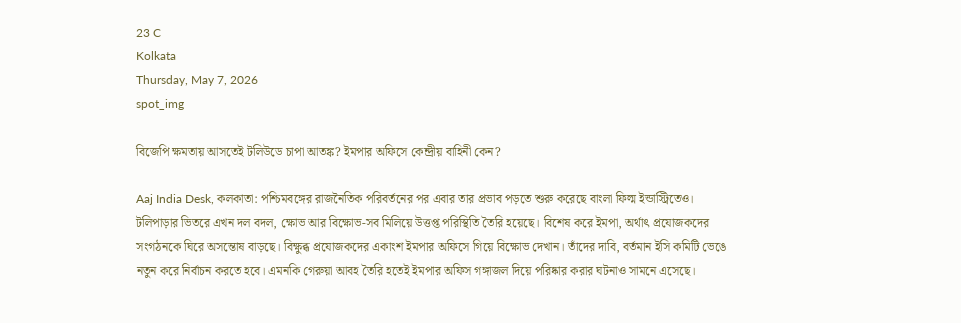23 C
Kolkata
Thursday, May 7, 2026
spot_img

বিজেপি ক্ষমতায় আসতেই টলিউডে চাপা আতঙ্ক? ইমপার অফিসে কেন্দ্রীয় বাহিনী কেন?

Aaj India Desk, কলকাতা: পশ্চিমবঙ্গের রাজনৈতিক পরিবর্তনের পর এবার তার প্রভাব পড়তে শুরু করেছে বাংলা ফিল্ম ইন্ডাস্ট্রিতেও। টলিপাড়ার ভিতরে এখন দল বদল, ক্ষোভ আর বিক্ষোভ-সব মিলিয়ে উত্তপ্ত পরিস্থিতি তৈরি হয়েছে। বিশেষ করে ইমপা, অর্থাৎ প্রযোজকদের সংগঠনকে ঘিরে অসন্তোষ বাড়ছে। বিক্ষুব্ধ প্রযোজকদের একাংশ ইমপার অফিসে গিয়ে বিক্ষোভ দেখান। তাঁদের দাবি, বর্তমান ইসি কমিটি ভেঙে নতুন করে নির্বাচন করতে হবে। এমনকি গেরুয়া আবহ তৈরি হতেই ইমপার অফিস গঙ্গাজল দিয়ে পরিষ্কার করার ঘটনাও সামনে এসেছে।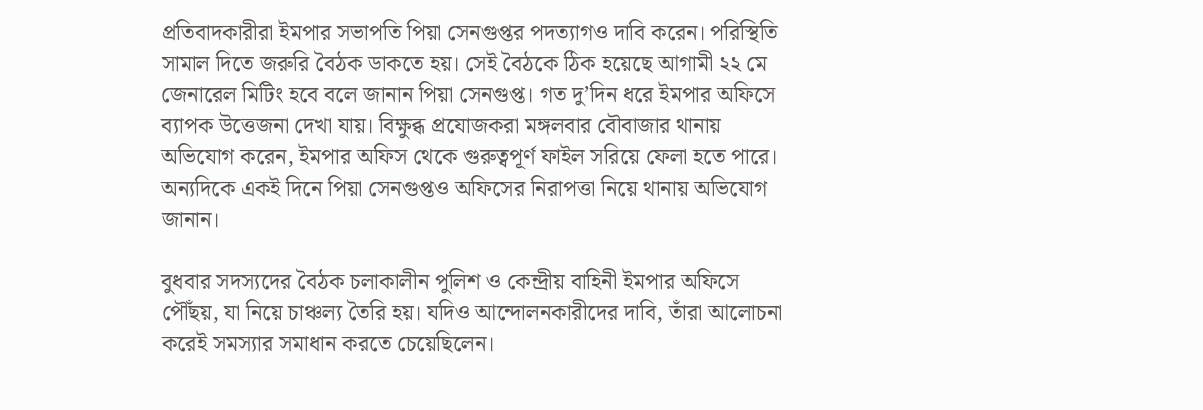প্রতিবাদকারীরা ইমপার সভাপতি পিয়া সেনগুপ্তর পদত্যাগও দাবি করেন। পরিস্থিতি সামাল দিতে জরুরি বৈঠক ডাকতে হয়। সেই বৈঠকে ঠিক হয়েছে আগামী ২২ মে জেনারেল মিটিং হবে বলে জানান পিয়া সেনগুপ্ত। গত দু’দিন ধরে ইমপার অফিসে ব্যাপক উত্তেজনা দেখা যায়। বিক্ষুব্ধ প্রযোজকরা মঙ্গলবার বৌবাজার থানায় অভিযোগ করেন, ইমপার অফিস থেকে গুরুত্বপূর্ণ ফাইল সরিয়ে ফেলা হতে পারে। অন্যদিকে একই দিনে পিয়া সেনগুপ্তও অফিসের নিরাপত্তা নিয়ে থানায় অভিযোগ জানান।

বুধবার সদস্যদের বৈঠক চলাকালীন পুলিশ ও কেন্দ্রীয় বাহিনী ইমপার অফিসে পৌঁছয়, যা নিয়ে চাঞ্চল্য তৈরি হয়। যদিও আন্দোলনকারীদের দাবি, তাঁরা আলোচনা করেই সমস্যার সমাধান করতে চেয়েছিলেন।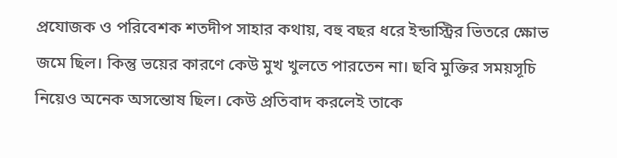প্রযোজক ও পরিবেশক শতদীপ সাহার কথায়, বহু বছর ধরে ইন্ডাস্ট্রির ভিতরে ক্ষোভ জমে ছিল। কিন্তু ভয়ের কারণে কেউ মুখ খুলতে পারতেন না। ছবি মুক্তির সময়সূচি নিয়েও অনেক অসন্তোষ ছিল। কেউ প্রতিবাদ করলেই তাকে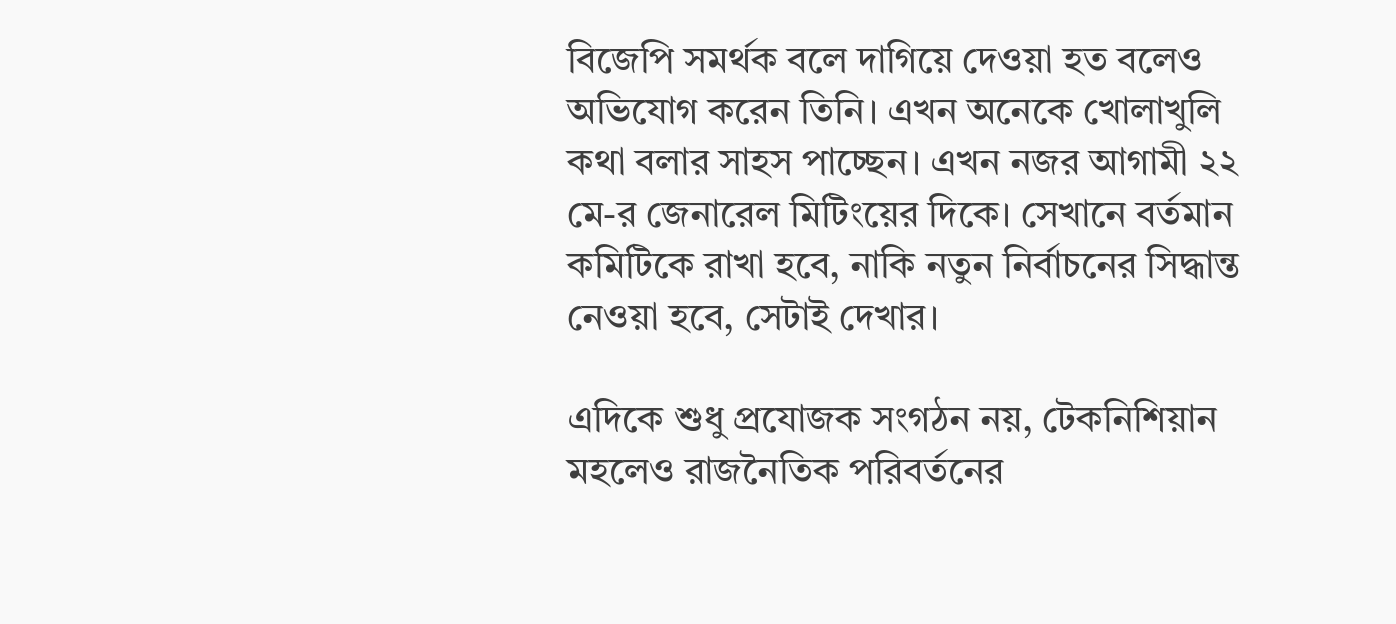বিজেপি সমর্থক বলে দাগিয়ে দেওয়া হত বলেও অভিযোগ করেন তিনি। এখন অনেকে খোলাখুলি কথা বলার সাহস পাচ্ছেন। এখন নজর আগামী ২২ মে-র জেনারেল মিটিংয়ের দিকে। সেখানে বর্তমান কমিটিকে রাখা হবে, নাকি নতুন নির্বাচনের সিদ্ধান্ত নেওয়া হবে, সেটাই দেখার।

এদিকে শুধু প্রযোজক সংগঠন নয়, টেকনিশিয়ান মহলেও রাজনৈতিক পরিবর্তনের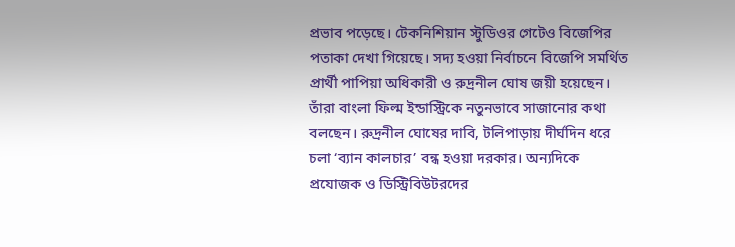প্রভাব পড়েছে। টেকনিশিয়ান স্টুডিওর গেটেও বিজেপির পতাকা দেখা গিয়েছে। সদ্য হওয়া নির্বাচনে বিজেপি সমর্থিত প্রার্থী পাপিয়া অধিকারী ও রুদ্রনীল ঘোষ জয়ী হয়েছেন। তাঁরা বাংলা ফিল্ম ইন্ডাস্ট্রিকে নতুনভাবে সাজানোর কথা বলছেন। রুদ্রনীল ঘোষের দাবি, টলিপাড়ায় দীর্ঘদিন ধরে চলা ‘ব্যান কালচার’ বন্ধ হওয়া দরকার। অন্যদিকে প্রযোজক ও ডিস্ট্রিবিউটরদের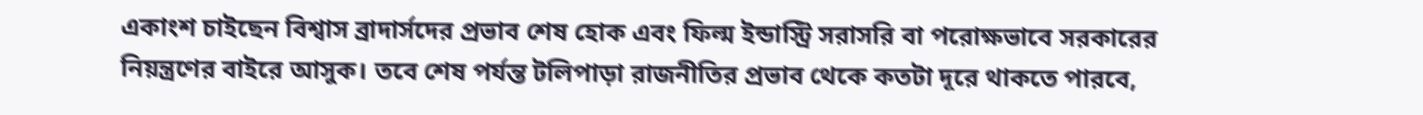একাংশ চাইছেন বিশ্বাস ব্রাদার্সদের প্রভাব শেষ হোক এবং ফিল্ম ইন্ডাস্ট্রি সরাসরি বা পরোক্ষভাবে সরকারের নিয়ন্ত্রণের বাইরে আসুক। তবে শেষ পর্যন্ত টলিপাড়া রাজনীতির প্রভাব থেকে কতটা দূরে থাকতে পারবে,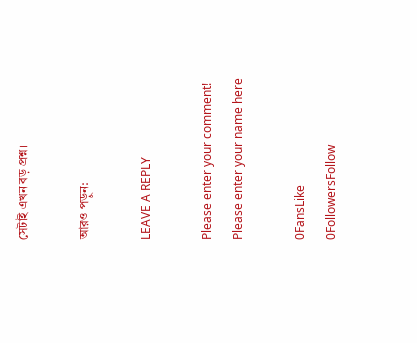সেটাই এখন বড় প্রশ্ন।

আরও পড়ুন:

LEAVE A REPLY

Please enter your comment!
Please enter your name here

0FansLike
0FollowersFollow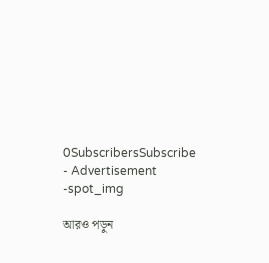0SubscribersSubscribe
- Advertisement -spot_img

আরও পড়ুন